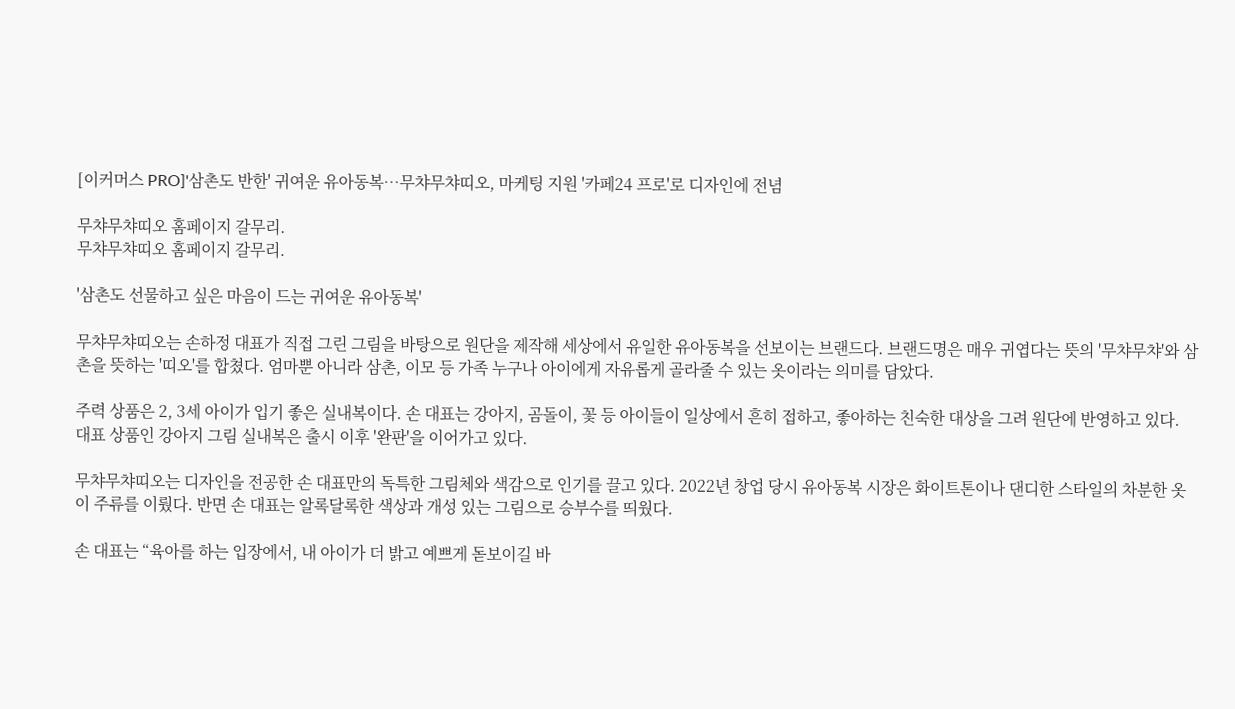[이커머스 PRO]'삼촌도 반한' 귀여운 유아동복…무챠무챠띠오, 마케팅 지원 '카페24 프로'로 디자인에 전념

무챠무챠띠오 홈페이지 갈무리.
무챠무챠띠오 홈페이지 갈무리.

'삼촌도 선물하고 싶은 마음이 드는 귀여운 유아동복'

무챠무챠띠오는 손하정 대표가 직접 그린 그림을 바탕으로 원단을 제작해 세상에서 유일한 유아동복을 선보이는 브랜드다. 브랜드명은 매우 귀엽다는 뜻의 '무챠무챠'와 삼촌을 뜻하는 '띠오'를 합쳤다. 엄마뿐 아니라 삼촌, 이모 등 가족 누구나 아이에게 자유롭게 골라줄 수 있는 옷이라는 의미를 담았다.

주력 상품은 2, 3세 아이가 입기 좋은 실내복이다. 손 대표는 강아지, 곰돌이, 꽃 등 아이들이 일상에서 흔히 접하고, 좋아하는 친숙한 대상을 그려 원단에 반영하고 있다. 대표 상품인 강아지 그림 실내복은 출시 이후 '완판'을 이어가고 있다.

무챠무챠띠오는 디자인을 전공한 손 대표만의 독특한 그림체와 색감으로 인기를 끌고 있다. 2022년 창업 당시 유아동복 시장은 화이트톤이나 댄디한 스타일의 차분한 옷이 주류를 이뤘다. 반면 손 대표는 알록달록한 색상과 개성 있는 그림으로 승부수를 띄웠다.

손 대표는 “육아를 하는 입장에서, 내 아이가 더 밝고 예쁘게 돋보이길 바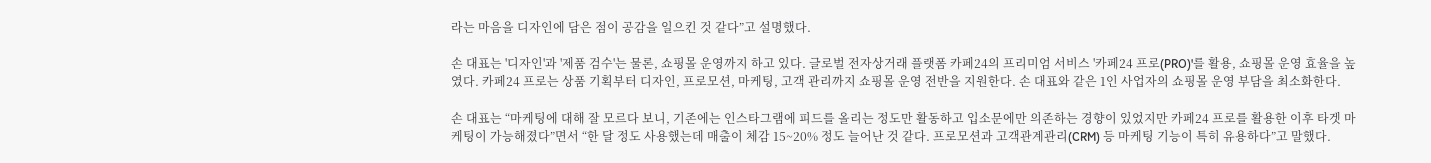라는 마음을 디자인에 담은 점이 공감을 일으킨 것 같다”고 설명했다.

손 대표는 '디자인'과 '제품 검수'는 물론, 쇼핑몰 운영까지 하고 있다. 글로벌 전자상거래 플랫폼 카페24의 프리미엄 서비스 '카페24 프로(PRO)'를 활용, 쇼핑몰 운영 효율을 높였다. 카페24 프로는 상품 기획부터 디자인, 프로모션, 마케팅, 고객 관리까지 쇼핑몰 운영 전반을 지원한다. 손 대표와 같은 1인 사업자의 쇼핑몰 운영 부담을 최소화한다.

손 대표는 “마케팅에 대해 잘 모르다 보니, 기존에는 인스타그램에 피드를 올리는 정도만 활동하고 입소문에만 의존하는 경향이 있었지만 카페24 프로를 활용한 이후 타겟 마케팅이 가능해졌다”면서 “한 달 정도 사용했는데 매출이 체감 15~20% 정도 늘어난 것 같다. 프로모션과 고객관계관리(CRM) 등 마케팅 기능이 특히 유용하다”고 말했다.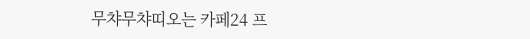무챠무챠띠오는 카페24 프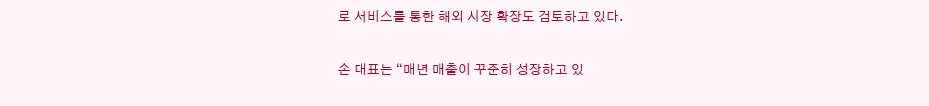로 서비스를 통한 해외 시장 확장도 검토하고 있다.

손 대표는 “매년 매출이 꾸준히 성장하고 있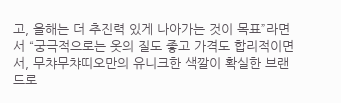고, 올해는 더 추진력 있게 나아가는 것이 목표”라면서 “궁극적으로는 옷의 질도 좋고 가격도 합리적이면서, 무챠무챠띠오만의 유니크한 색깔이 확실한 브랜드로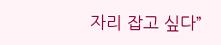자리 잡고 싶다”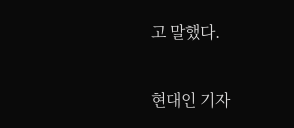고 말했다.

현대인 기자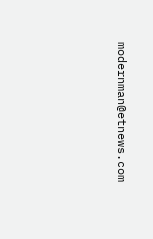modernman@etnews.com